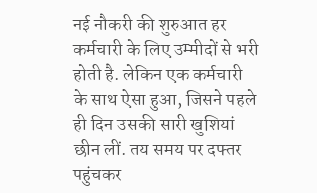नई नौकरी की शुरुआत हर कर्मचारी के लिए उम्मीदों से भरी होती है. लेकिन एक कर्मचारी के साथ ऐसा हुआ, जिसने पहले ही दिन उसकी सारी खुशियां छीन लीं. तय समय पर दफ्तर पहुंचकर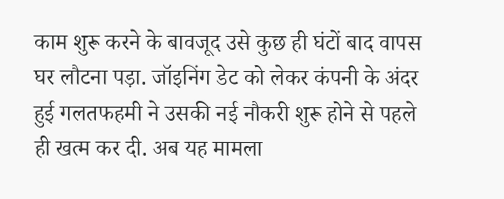काम शुरू करने के बावजूद उसे कुछ ही घंटों बाद वापस घर लौटना पड़ा. जॉइनिंग डेट को लेकर कंपनी के अंदर हुई गलतफहमी ने उसकी नई नौकरी शुरू होने से पहले ही खत्म कर दी. अब यह मामला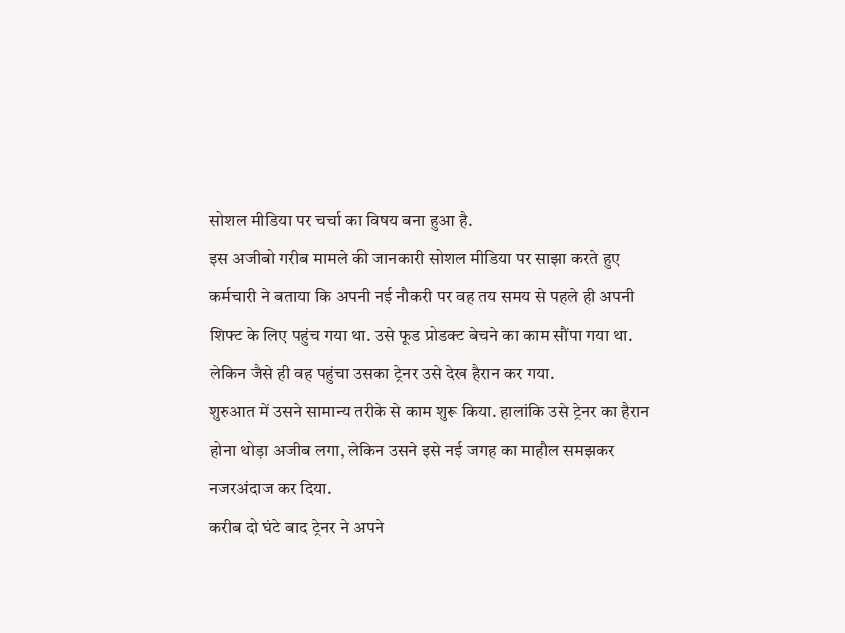सोशल मीडिया पर चर्चा का विषय बना हुआ है.
इस अजीबो गरीब मामले की जानकारी सोशल मीडिया पर साझा करते हुए कर्मचारी ने बताया कि अपनी नई नौकरी पर वह तय समय से पहले ही अपनी शिफ्ट के लिए पहुंच गया था. उसे फूड प्रोडक्ट बेचने का काम सौंपा गया था. लेकिन जैसे ही वह पहुंचा उसका ट्रेनर उसे देख हैरान कर गया.
शुरुआत में उसने सामान्य तरीके से काम शुरू किया. हालांकि उसे ट्रेनर का हैरान होना थोड़ा अजीब लगा, लेकिन उसने इसे नई जगह का माहौल समझकर नजरअंदाज कर दिया.
करीब दो घंटे बाद ट्रेनर ने अपने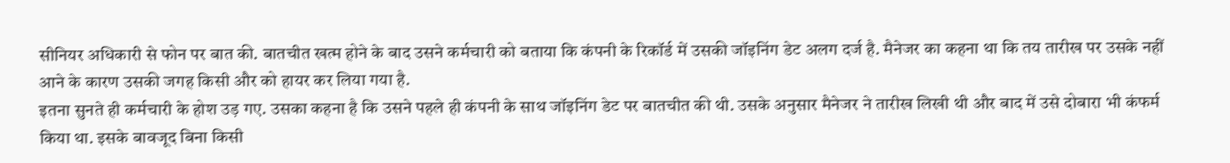सीनियर अधिकारी से फोन पर बात की. बातचीत खत्म होने के बाद उसने कर्मचारी को बताया कि कंपनी के रिकॉर्ड में उसकी जॉइनिंग डेट अलग दर्ज है. मैनेजर का कहना था कि तय तारीख पर उसके नहीं आने के कारण उसकी जगह किसी और को हायर कर लिया गया है.
इतना सुनते ही कर्मचारी के होश उड़ गए. उसका कहना है कि उसने पहले ही कंपनी के साथ जॉइनिंग डेट पर बातचीत की थी. उसके अनुसार मैनेजर ने तारीख लिखी थी और बाद में उसे दोबारा भी कंफर्म किया था. इसके बावजूद बिना किसी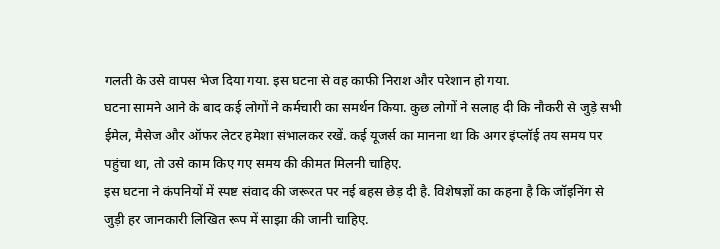गलती के उसे वापस भेज दिया गया. इस घटना से वह काफी निराश और परेशान हो गया.
घटना सामने आने के बाद कई लोगों ने कर्मचारी का समर्थन किया. कुछ लोगों ने सलाह दी कि नौकरी से जुड़े सभी ईमेल, मैसेज और ऑफर लेटर हमेशा संभालकर रखें. कई यूजर्स का मानना था कि अगर इंप्लॉई तय समय पर पहुंचा था, तो उसे काम किए गए समय की कीमत मिलनी चाहिए.
इस घटना ने कंपनियों में स्पष्ट संवाद की जरूरत पर नई बहस छेड़ दी है. विशेषज्ञों का कहना है कि जॉइनिंग से जुड़ी हर जानकारी लिखित रूप में साझा की जानी चाहिए.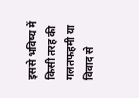इससे भविष्य में किसी तरह की गलतफहमी या विवाद से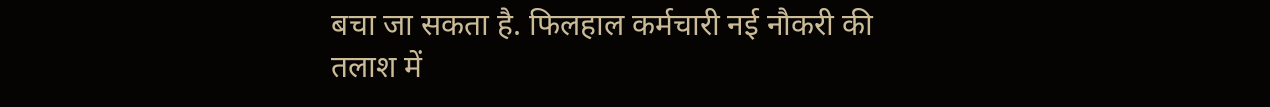बचा जा सकता है. फिलहाल कर्मचारी नई नौकरी की तलाश में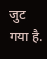जुट गया है.